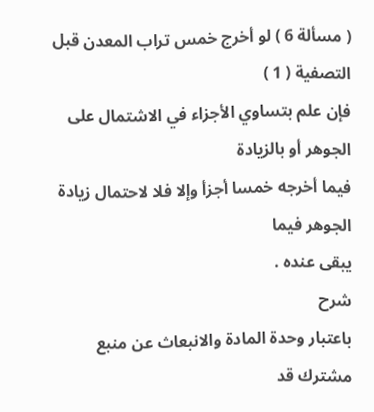( مسألة 6 ) لو أخرج خمس تراب المعدن قبل التصفية ( 1 )
فإن علم بتساوي الأجزاء في الاشتمال على الجوهر أو بالزيادة
فيما أخرجه خمسا أجزأ وإلا فلا لاحتمال زيادة الجوهر فيما
يبقى عنده .
شرح
باعتبار وحدة المادة والانبعاث عن منبع مشترك قد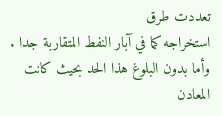تعددت طرق
استخراجه كما في آبار النفط المتقاربة جدا .
وأما بدون البلوغ هذا الحد بحيث كانت المعادن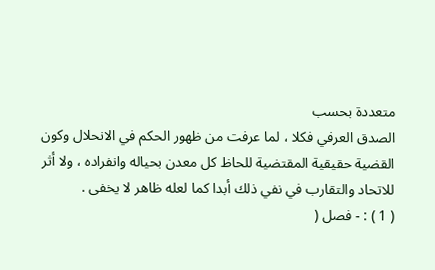متعددة بحسب
الصدق العرفي فكلا ، لما عرفت من ظهور الحكم في الانحلال وكون
القضية حقيقية المقتضية للحاظ كل معدن بحياله وانفراده ، ولا أثر
للاتحاد والتقارب في نفي ذلك أبدا كما لعله ظاهر لا يخفى .
( 1 ) : - فصل (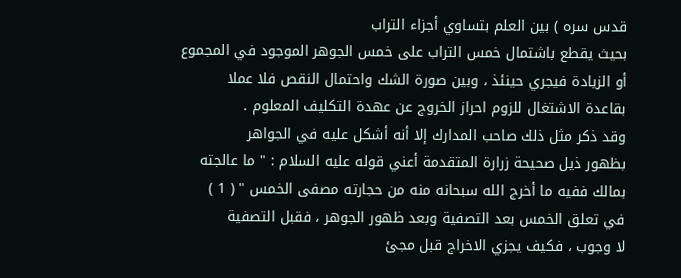قدس سره ) بين العلم بتساوي أجزاء التراب
بحيث يقطع باشتمال خمس التراب على خمس الجوهر الموجود في المجموع
أو الزيادة فيجري حينئذ ، وبين صورة الشك واحتمال النقص فلا عملا
بقاعدة الاشتغال للزوم احراز الخروج عن عهدة التكليف المعلوم .
وقد ذكر مثل ذلك صاحب المدارك إلا أنه أشكل عليه في الجواهر
بظهور ذيل صحيحة زرارة المتقدمة أعني قوله عليه السلام : " ما عالجته
بمالك ففيه ما أخرج الله سبحانه منه من حجارته مصفى الخمس " ( 1 )
في تعلق الخمس بعد التصفية وبعد ظهور الجوهر ، فقبل التصفية
لا وجوب ، فكيف يجزي الاخراج قبل مجئ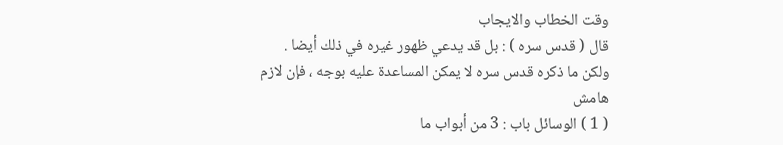وقت الخطاب والايجاب
قال ( قدس سره ) : بل قد يدعي ظهور غيره في ذلك أيضا .
ولكن ما ذكره قدس سره لا يمكن المساعدة عليه بوجه ، فإن لازم
هامش
( 1 ) الوسائل باب : 3 من أبواب ما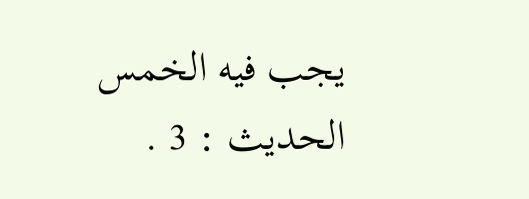يجب فيه الخمس الحديث : 3 .